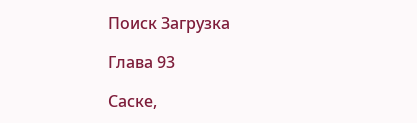Поиск Загрузка

Глава 93

Саске,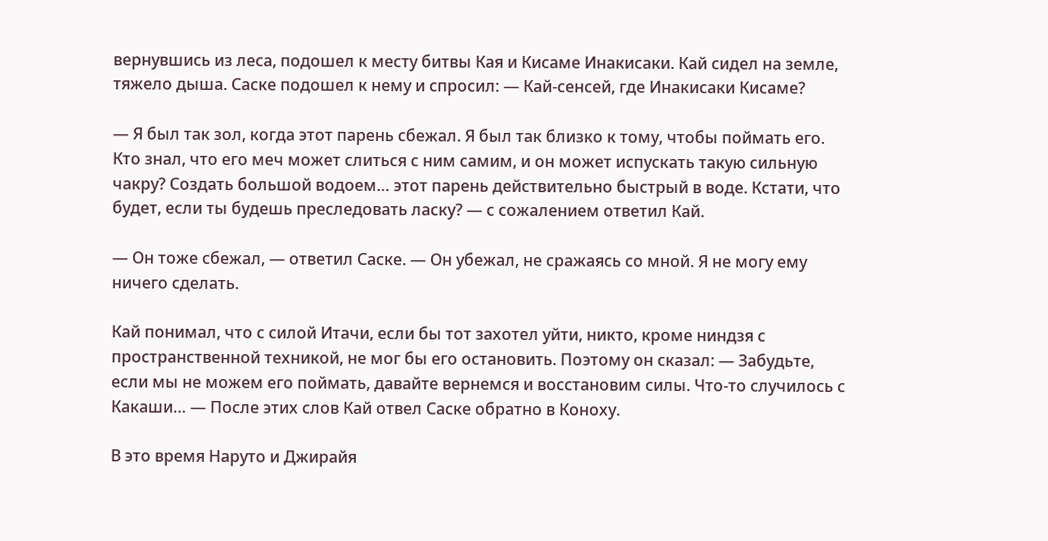вернувшись из леса, подошел к месту битвы Кая и Кисаме Инакисаки. Кай сидел на земле, тяжело дыша. Саске подошел к нему и спросил: — Кай-сенсей, где Инакисаки Кисаме?

— Я был так зол, когда этот парень сбежал. Я был так близко к тому, чтобы поймать его. Кто знал, что его меч может слиться с ним самим, и он может испускать такую сильную чакру? Создать большой водоем… этот парень действительно быстрый в воде. Кстати, что будет, если ты будешь преследовать ласку? — с сожалением ответил Кай.

— Он тоже сбежал, — ответил Саске. — Он убежал, не сражаясь со мной. Я не могу ему ничего сделать.

Кай понимал, что с силой Итачи, если бы тот захотел уйти, никто, кроме ниндзя с пространственной техникой, не мог бы его остановить. Поэтому он сказал: — Забудьте, если мы не можем его поймать, давайте вернемся и восстановим силы. Что-то случилось с Какаши… — После этих слов Кай отвел Саске обратно в Коноху.

В это время Наруто и Джирайя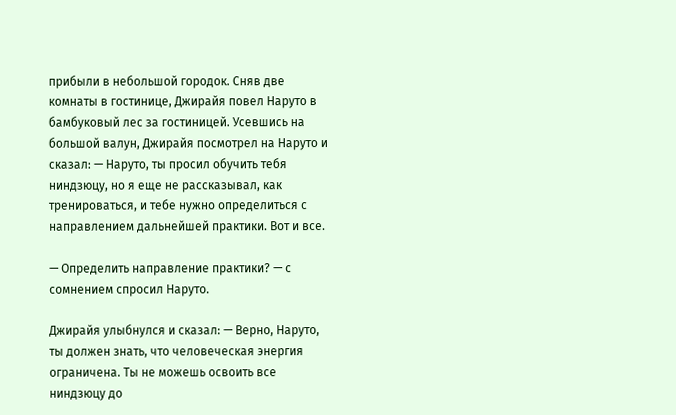прибыли в небольшой городок. Сняв две комнаты в гостинице, Джирайя повел Наруто в бамбуковый лес за гостиницей. Усевшись на большой валун, Джирайя посмотрел на Наруто и сказал: — Наруто, ты просил обучить тебя ниндзюцу, но я еще не рассказывал, как тренироваться, и тебе нужно определиться с направлением дальнейшей практики. Вот и все.

— Определить направление практики? — с сомнением спросил Наруто.

Джирайя улыбнулся и сказал: — Верно, Наруто, ты должен знать, что человеческая энергия ограничена. Ты не можешь освоить все ниндзюцу до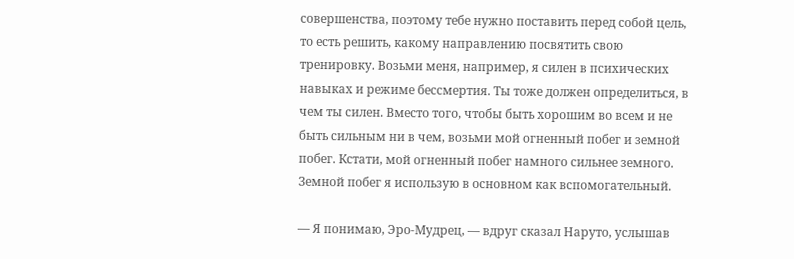совершенства, поэтому тебе нужно поставить перед собой цель, то есть решить, какому направлению посвятить свою тренировку. Возьми меня, например, я силен в психических навыках и режиме бессмертия. Ты тоже должен определиться, в чем ты силен. Вместо того, чтобы быть хорошим во всем и не быть сильным ни в чем, возьми мой огненный побег и земной побег. Кстати, мой огненный побег намного сильнее земного. Земной побег я использую в основном как вспомогательный.

— Я понимаю, Эро-Мудрец, — вдруг сказал Наруто, услышав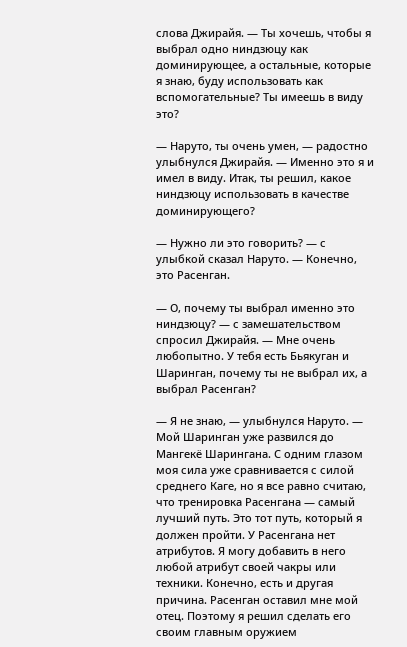слова Джирайя. — Ты хочешь, чтобы я выбрал одно ниндзюцу как доминирующее, а остальные, которые я знаю, буду использовать как вспомогательные? Ты имеешь в виду это?

— Наруто, ты очень умен, — радостно улыбнулся Джирайя. — Именно это я и имел в виду. Итак, ты решил, какое ниндзюцу использовать в качестве доминирующего?

— Нужно ли это говорить? — с улыбкой сказал Наруто. — Конечно, это Расенган.

— О, почему ты выбрал именно это ниндзюцу? — с замешательством спросил Джирайя. — Мне очень любопытно. У тебя есть Бьякуган и Шаринган, почему ты не выбрал их, а выбрал Расенган?

— Я не знаю, — улыбнулся Наруто. — Мой Шаринган уже развился до Мангекё Шарингана. С одним глазом моя сила уже сравнивается с силой среднего Каге, но я все равно считаю, что тренировка Расенгана — самый лучший путь. Это тот путь, который я должен пройти. У Расенгана нет атрибутов. Я могу добавить в него любой атрибут своей чакры или техники. Конечно, есть и другая причина. Расенган оставил мне мой отец. Поэтому я решил сделать его своим главным оружием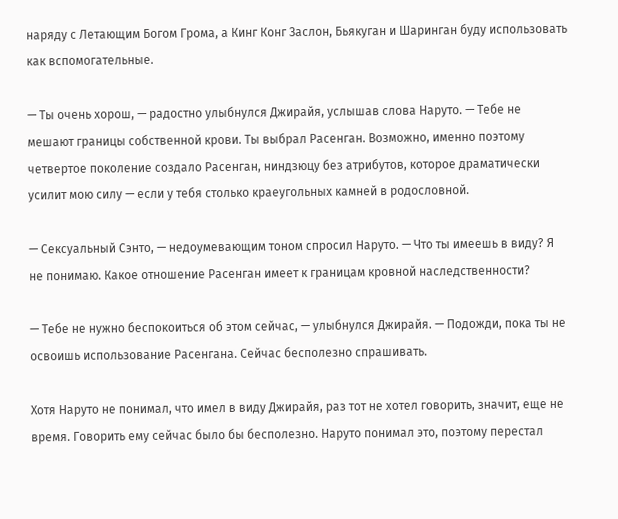наряду с Летающим Богом Грома, а Кинг Конг Заслон, Бьякуган и Шаринган буду использовать как вспомогательные.

— Ты очень хорош, — радостно улыбнулся Джирайя, услышав слова Наруто. — Тебе не мешают границы собственной крови. Ты выбрал Расенган. Возможно, именно поэтому четвертое поколение создало Расенган, ниндзюцу без атрибутов, которое драматически усилит мою силу — если у тебя столько краеугольных камней в родословной.

— Сексуальный Сэнто, — недоумевающим тоном спросил Наруто. — Что ты имеешь в виду? Я не понимаю. Какое отношение Расенган имеет к границам кровной наследственности?

— Тебе не нужно беспокоиться об этом сейчас, — улыбнулся Джирайя. — Подожди, пока ты не освоишь использование Расенгана. Сейчас бесполезно спрашивать.

Хотя Наруто не понимал, что имел в виду Джирайя, раз тот не хотел говорить, значит, еще не время. Говорить ему сейчас было бы бесполезно. Наруто понимал это, поэтому перестал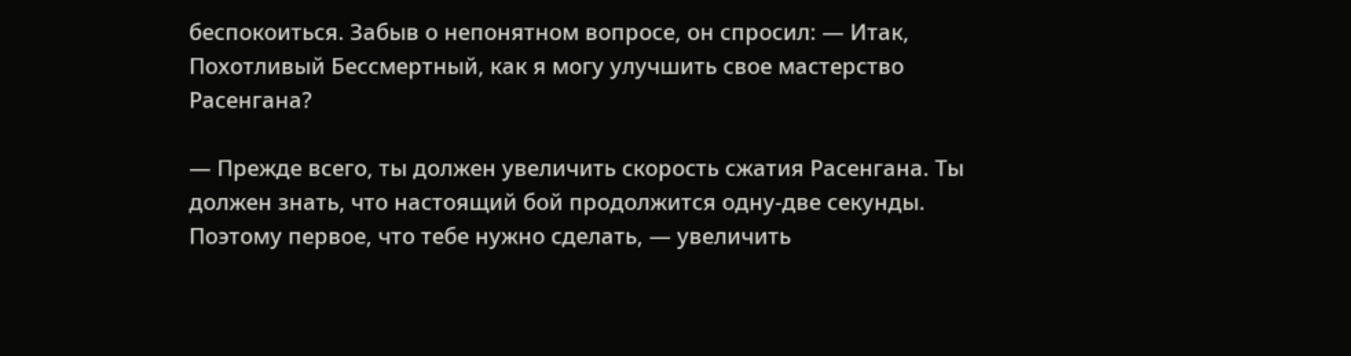беспокоиться. Забыв о непонятном вопросе, он спросил: — Итак, Похотливый Бессмертный, как я могу улучшить свое мастерство Расенгана?

— Прежде всего, ты должен увеличить скорость сжатия Расенгана. Ты должен знать, что настоящий бой продолжится одну-две секунды. Поэтому первое, что тебе нужно сделать, — увеличить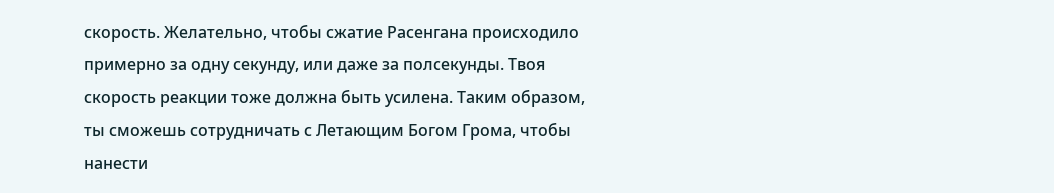скорость. Желательно, чтобы сжатие Расенгана происходило примерно за одну секунду, или даже за полсекунды. Твоя скорость реакции тоже должна быть усилена. Таким образом, ты сможешь сотрудничать с Летающим Богом Грома, чтобы нанести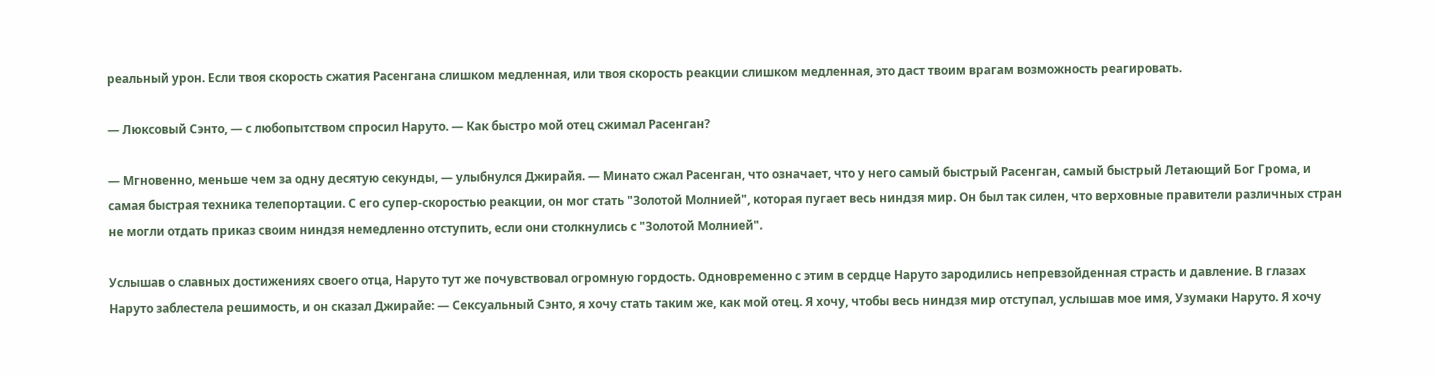реальный урон. Если твоя скорость сжатия Расенгана слишком медленная, или твоя скорость реакции слишком медленная, это даст твоим врагам возможность реагировать.

— Люксовый Сэнто, — с любопытством спросил Наруто. — Как быстро мой отец сжимал Расенган?

— Мгновенно, меньше чем за одну десятую секунды, — улыбнулся Джирайя. — Минато сжал Расенган, что означает, что у него самый быстрый Расенган, самый быстрый Летающий Бог Грома, и самая быстрая техника телепортации. С его супер-скоростью реакции, он мог стать "Золотой Молнией", которая пугает весь ниндзя мир. Он был так силен, что верховные правители различных стран не могли отдать приказ своим ниндзя немедленно отступить, если они столкнулись с "Золотой Молнией".

Услышав о славных достижениях своего отца, Наруто тут же почувствовал огромную гордость. Одновременно с этим в сердце Наруто зародились непревзойденная страсть и давление. В глазах Наруто заблестела решимость, и он сказал Джирайе: — Сексуальный Сэнто, я хочу стать таким же, как мой отец. Я хочу, чтобы весь ниндзя мир отступал, услышав мое имя, Узумаки Наруто. Я хочу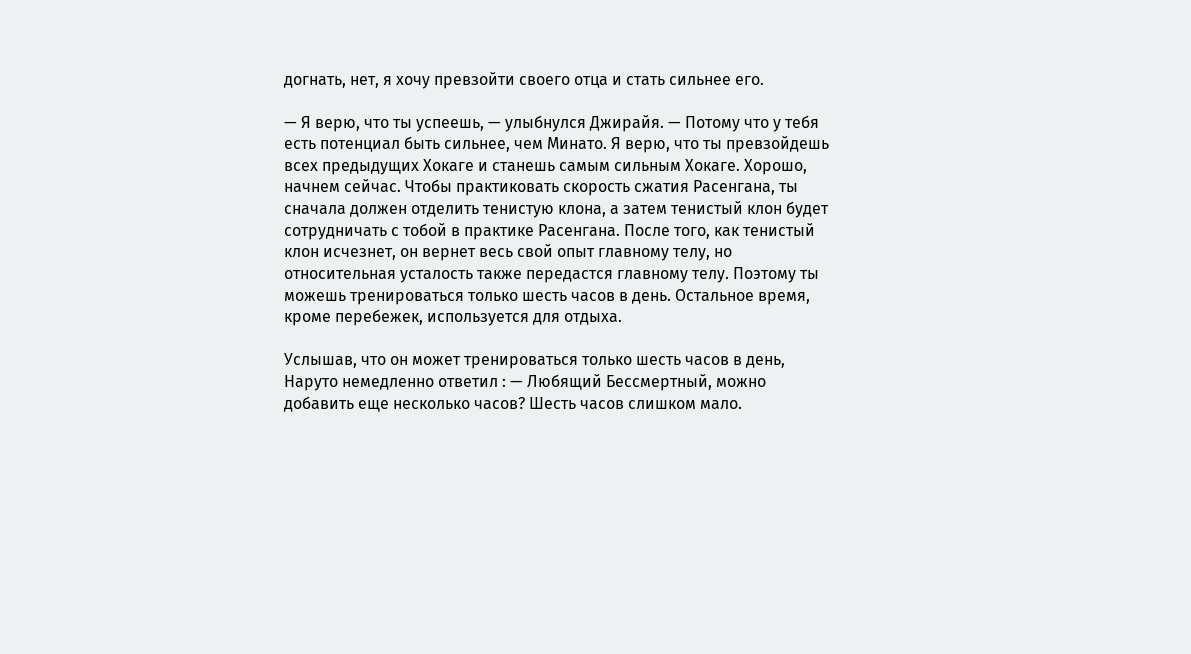догнать, нет, я хочу превзойти своего отца и стать сильнее его.

— Я верю, что ты успеешь, — улыбнулся Джирайя. — Потому что у тебя есть потенциал быть сильнее, чем Минато. Я верю, что ты превзойдешь всех предыдущих Хокаге и станешь самым сильным Хокаге. Хорошо, начнем сейчас. Чтобы практиковать скорость сжатия Расенгана, ты сначала должен отделить тенистую клона, а затем тенистый клон будет сотрудничать с тобой в практике Расенгана. После того, как тенистый клон исчезнет, он вернет весь свой опыт главному телу, но относительная усталость также передастся главному телу. Поэтому ты можешь тренироваться только шесть часов в день. Остальное время, кроме перебежек, используется для отдыха.

Услышав, что он может тренироваться только шесть часов в день, Наруто немедленно ответил : — Любящий Бессмертный, можно добавить еще несколько часов? Шесть часов слишком мало.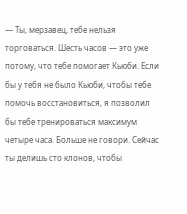— Ты, мерзавец, тебе нельзя торговаться. Шесть часов — это уже потому, что тебе помогает Кьюби. Если бы у тебя не было Кьюби, чтобы тебе помочь восстановиться, я позволил бы тебе тренироваться максимум четыре часа. Больше не говори. Сейчас ты делишь сто клонов, чтобы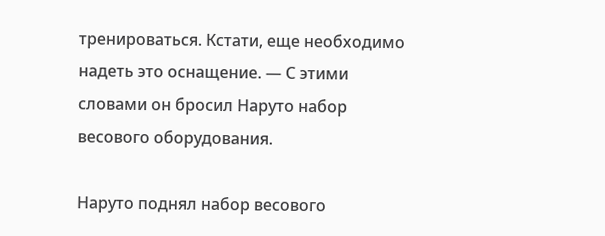тренироваться. Кстати, еще необходимо надеть это оснащение. — С этими словами он бросил Наруто набор весового оборудования.

Наруто поднял набор весового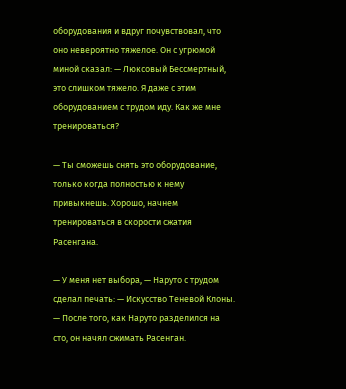оборудования и вдруг почувствовал, что оно невероятно тяжелое. Он с угрюмой миной сказал: — Люксовый Бессмертный, это слишком тяжело. Я даже с этим оборудованием с трудом иду. Как же мне тренироваться?

— Ты сможешь снять это оборудование, только когда полностью к нему привыкнешь. Хорошо, начнем тренироваться в скорости сжатия Расенгана.

— У меня нет выбора, — Наруто с трудом сделал печать: — Искусство Теневой Клоны. — После того, как Наруто разделился на сто, он начял сжимать Расенган.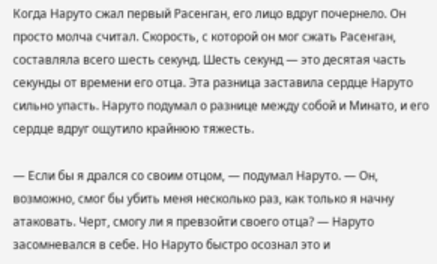Когда Наруто сжал первый Расенган, его лицо вдруг почернело. Он просто молча считал. Скорость, с которой он мог сжать Расенган, составляла всего шесть секунд. Шесть секунд — это десятая часть секунды от времени его отца. Эта разница заставила сердце Наруто сильно упасть. Наруто подумал о разнице между собой и Минато, и его сердце вдруг ощутило крайнюю тяжесть.

— Если бы я дрался со своим отцом, — подумал Наруто. — Он, возможно, смог бы убить меня несколько раз, как только я начну атаковать. Черт, смогу ли я превзойти своего отца? — Наруто засомневался в себе. Но Наруто быстро осознал это и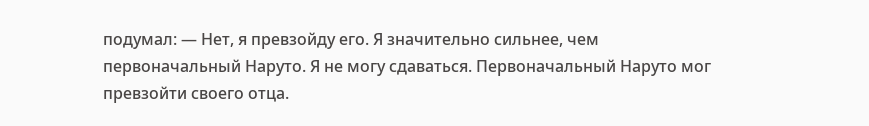подумал: — Нет, я превзойду его. Я значительно сильнее, чем первоначальный Наруто. Я не могу сдаваться. Первоначальный Наруто мог превзойти своего отца.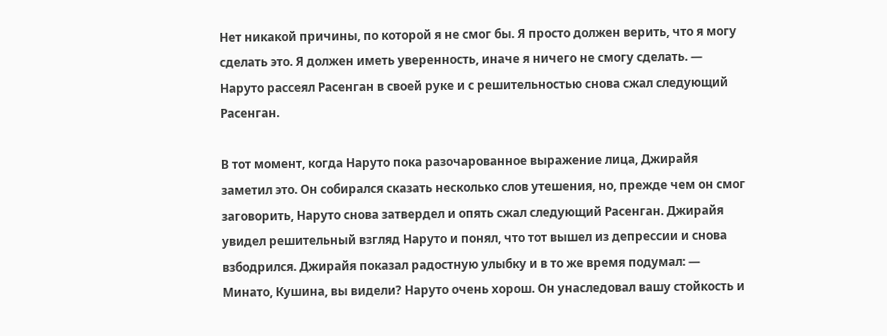Нет никакой причины, по которой я не смог бы. Я просто должен верить, что я могу сделать это. Я должен иметь уверенность, иначе я ничего не смогу сделать. — Наруто рассеял Расенган в своей руке и с решительностью снова сжал следующий Расенган.

В тот момент, когда Наруто пока разочарованное выражение лица, Джирайя заметил это. Он собирался сказать несколько слов утешения, но, прежде чем он смог заговорить, Наруто снова затвердел и опять сжал следующий Расенган. Джирайя увидел решительный взгляд Наруто и понял, что тот вышел из депрессии и снова взбодрился. Джирайя показал радостную улыбку и в то же время подумал: — Минато, Кушина, вы видели? Наруто очень хорош. Он унаследовал вашу стойкость и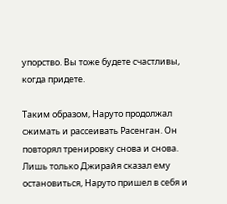упорство. Вы тоже будете счастливы, когда придете.

Таким образом, Наруто продолжал сжимать и рассеивать Расенган. Он повторял тренировку снова и снова. Лишь только Джирайя сказал ему остановиться, Наруто пришел в себя и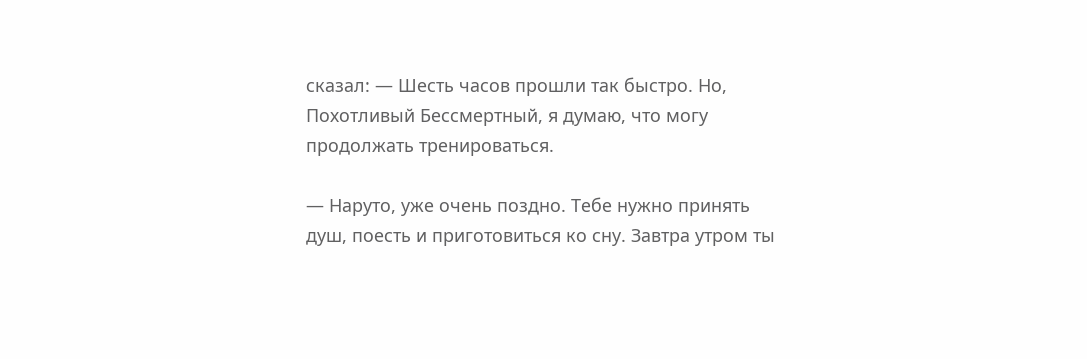сказал: — Шесть часов прошли так быстро. Но, Похотливый Бессмертный, я думаю, что могу продолжать тренироваться.

— Наруто, уже очень поздно. Тебе нужно принять душ, поесть и приготовиться ко сну. Завтра утром ты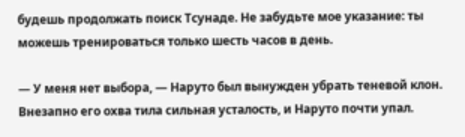будешь продолжать поиск Тсунаде. Не забудьте мое указание: ты можешь тренироваться только шесть часов в день.

— У меня нет выбора, — Наруто был вынужден убрать теневой клон. Внезапно его охва тила сильная усталость, и Наруто почти упал.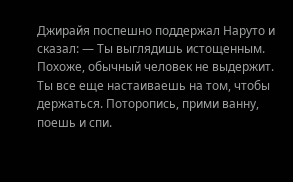Джирайя поспешно поддержал Наруто и сказал: — Ты выглядишь истощенным. Похоже, обычный человек не выдержит. Ты все еще настаиваешь на том, чтобы держаться. Поторопись, прими ванну, поешь и спи.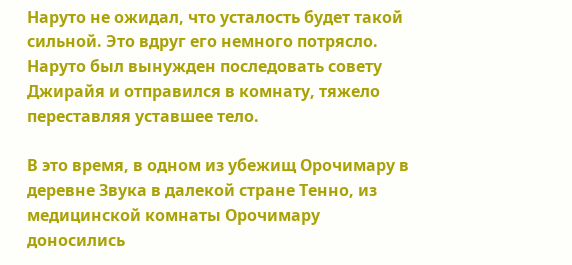Наруто не ожидал, что усталость будет такой сильной. Это вдруг его немного потрясло. Наруто был вынужден последовать совету Джирайя и отправился в комнату, тяжело переставляя уставшее тело.

В это время, в одном из убежищ Орочимару в деревне Звука в далекой стране Тенно, из медицинской комнаты Орочимару доносились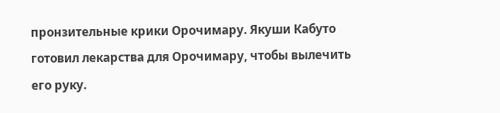пронзительные крики Орочимару. Якуши Кабуто готовил лекарства для Орочимару, чтобы вылечить его руку.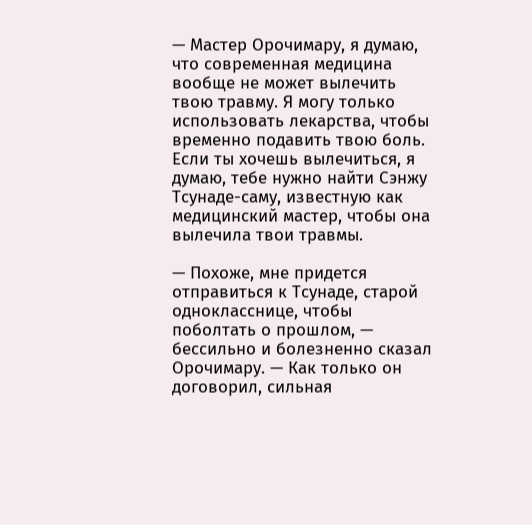— Мастер Орочимару, я думаю, что современная медицина вообще не может вылечить твою травму. Я могу только использовать лекарства, чтобы временно подавить твою боль. Если ты хочешь вылечиться, я думаю, тебе нужно найти Сэнжу Тсунаде-саму, известную как медицинский мастер, чтобы она вылечила твои травмы.

— Похоже, мне придется отправиться к Тсунаде, старой однокласснице, чтобы поболтать о прошлом, — бессильно и болезненно сказал Орочимару. — Как только он договорил, сильная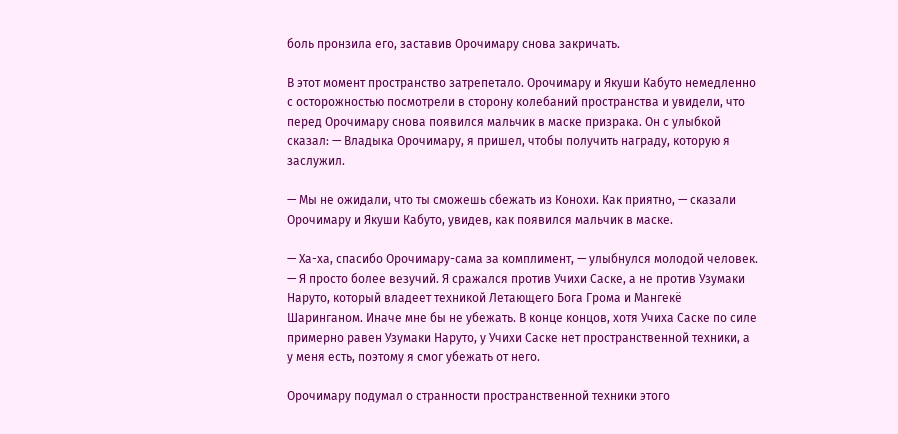боль пронзила его, заставив Орочимару снова закричать.

В этот момент пространство затрепетало. Орочимару и Якуши Кабуто немедленно с осторожностью посмотрели в сторону колебаний пространства и увидели, что перед Орочимару снова появился мальчик в маске призрака. Он с улыбкой сказал: — Владыка Орочимару, я пришел, чтобы получить награду, которую я заслужил.

— Мы не ожидали, что ты сможешь сбежать из Конохи. Как приятно, — сказали Орочимару и Якуши Кабуто, увидев, как появился мальчик в маске.

— Ха-ха, спасибо Орочимару-сама за комплимент, — улыбнулся молодой человек. — Я просто более везучий. Я сражался против Учихи Саске, а не против Узумаки Наруто, который владеет техникой Летающего Бога Грома и Мангекё Шаринганом. Иначе мне бы не убежать. В конце концов, хотя Учиха Саске по силе примерно равен Узумаки Наруто, у Учихи Саске нет пространственной техники, а у меня есть, поэтому я смог убежать от него.

Орочимару подумал о странности пространственной техники этого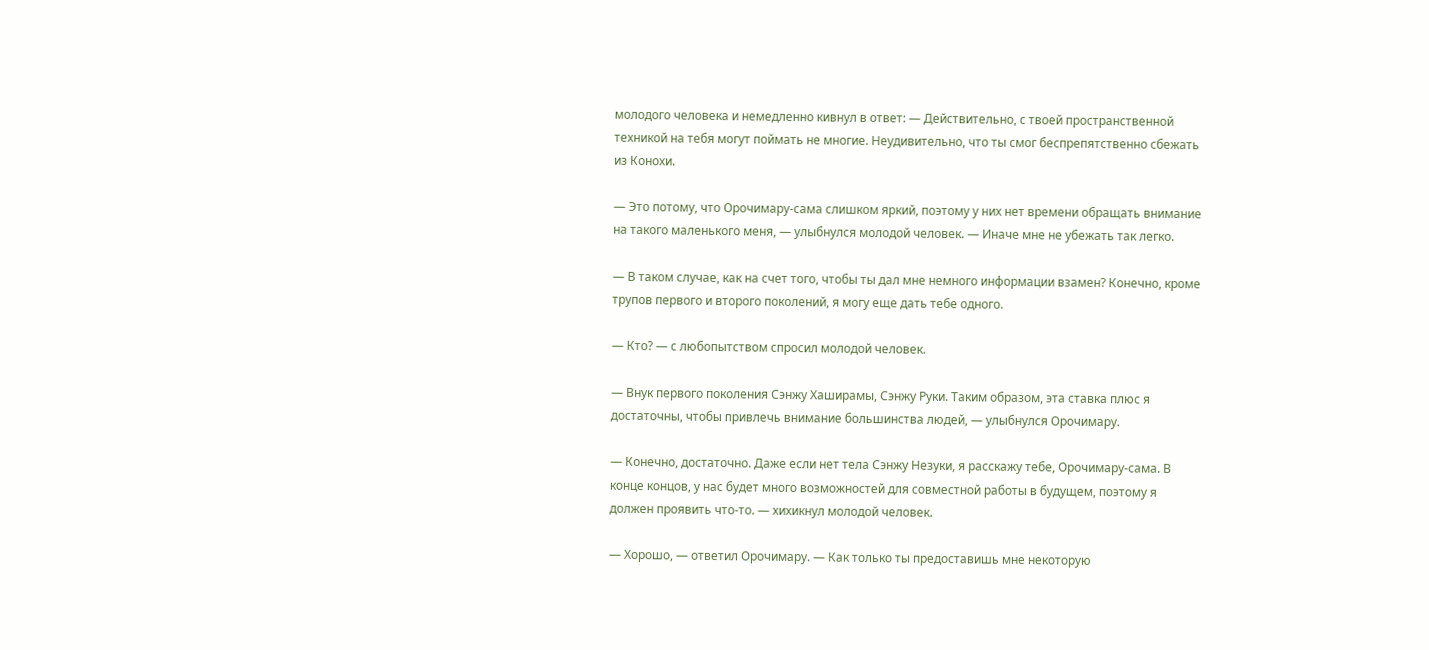молодого человека и немедленно кивнул в ответ: — Действительно, с твоей пространственной техникой на тебя могут поймать не многие. Неудивительно, что ты смог беспрепятственно сбежать из Конохи.

— Это потому, что Орочимару-сама слишком яркий, поэтому у них нет времени обращать внимание на такого маленького меня, — улыбнулся молодой человек. — Иначе мне не убежать так легко.

— В таком случае, как на счет того, чтобы ты дал мне немного информации взамен? Конечно, кроме трупов первого и второго поколений, я могу еще дать тебе одного.

— Кто? — с любопытством спросил молодой человек.

— Внук первого поколения Сэнжу Хаширамы, Сэнжу Руки. Таким образом, эта ставка плюс я достаточны, чтобы привлечь внимание большинства людей, — улыбнулся Орочимару.

— Конечно, достаточно. Даже если нет тела Сэнжу Незуки, я расскажу тебе, Орочимару-сама. В конце концов, у нас будет много возможностей для совместной работы в будущем, поэтому я должен проявить что-то. — хихикнул молодой человек.

— Хорошо, — ответил Орочимару. — Как только ты предоставишь мне некоторую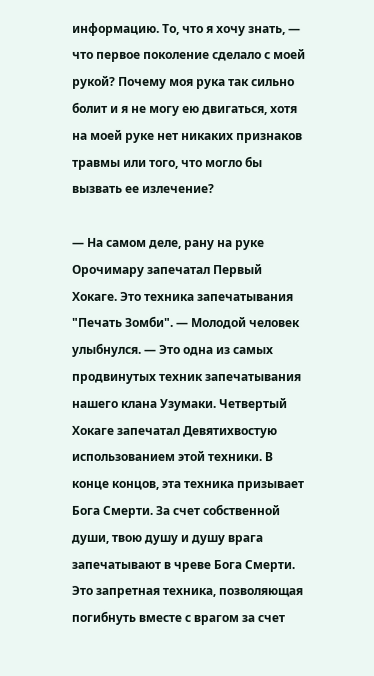информацию. То, что я хочу знать, — что первое поколение сделало с моей рукой? Почему моя рука так сильно болит и я не могу ею двигаться, хотя на моей руке нет никаких признаков травмы или того, что могло бы вызвать ее излечение?

— На самом деле, рану на руке Орочимару запечатал Первый Хокаге. Это техника запечатывания "Печать Зомби". — Молодой человек улыбнулся. — Это одна из самых продвинутых техник запечатывания нашего клана Узумаки. Четвертый Хокаге запечатал Девятихвостую использованием этой техники. В конце концов, эта техника призывает Бога Смерти. За счет собственной души, твою душу и душу врага запечатывают в чреве Бога Смерти. Это запретная техника, позволяющая погибнуть вместе с врагом за счет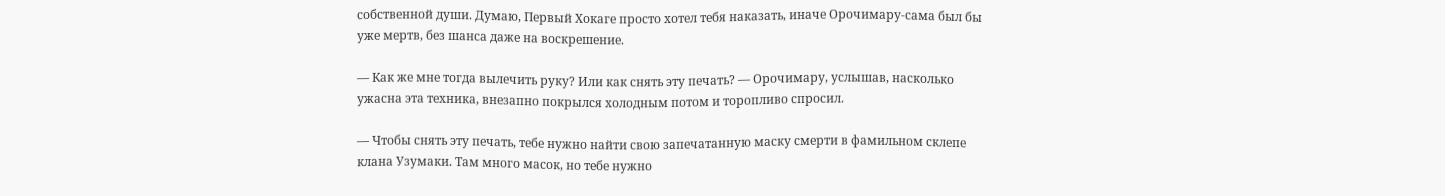собственной души. Думаю, Первый Хокаге просто хотел тебя наказать, иначе Орочимару-сама был бы уже мертв, без шанса даже на воскрешение.

— Как же мне тогда вылечить руку? Или как снять эту печать? — Орочимару, услышав, насколько ужасна эта техника, внезапно покрылся холодным потом и торопливо спросил.

— Чтобы снять эту печать, тебе нужно найти свою запечатанную маску смерти в фамильном склепе клана Узумаки. Там много масок, но тебе нужно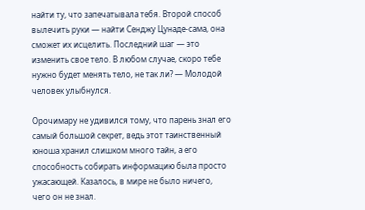найти ту, что запечатывала тебя. Второй способ вылечить руки — найти Сенджу Цунаде-сама, она сможет их исцелить. Последний шаг — это изменить свое тело. В любом случае, скоро тебе нужно будет менять тело, не так ли? — Молодой человек улыбнулся.

Орочимару не удивился тому, что парень знал его самый большой секрет, ведь этот таинственный юноша хранил слишком много тайн, а его способность собирать информацию была просто ужасающей. Казалось, в мире не было ничего, чего он не знал.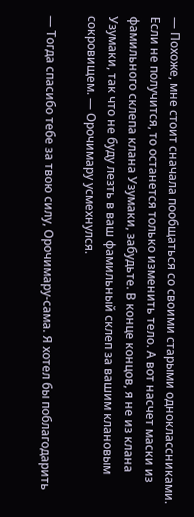— Похоже, мне стоит сначала пообщаться со своими старыми одноклассниками. Если не получится, то останется только изменить тело. А вот насчет маски из фамильного склепа клана Узумаки, забудьте. В конце концов, я не из клана Узумаки, так что не буду лезть в ваш фамильный склеп за вашим клановым сокровищем. — Орочимару усмехнулся.

— Тогда спасибо тебе за твою силу, Орочимару-сама. Я хотел бы поблагодарить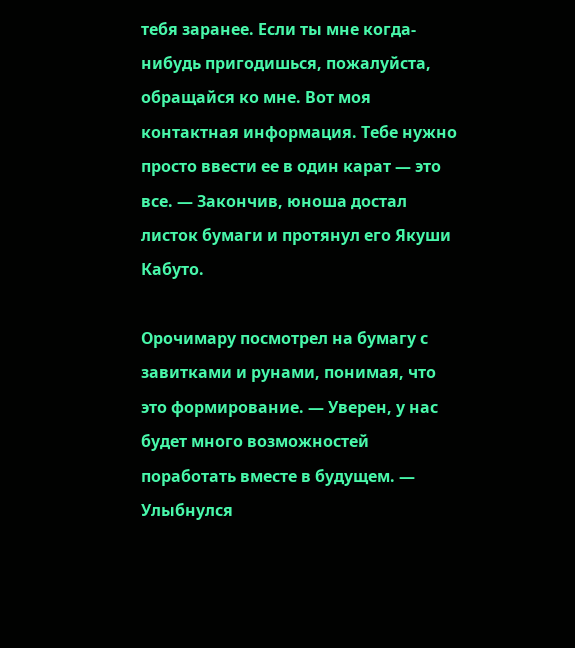тебя заранее. Если ты мне когда-нибудь пригодишься, пожалуйста, обращайся ко мне. Вот моя контактная информация. Тебе нужно просто ввести ее в один карат — это все. — Закончив, юноша достал листок бумаги и протянул его Якуши Кабуто.

Орочимару посмотрел на бумагу с завитками и рунами, понимая, что это формирование. — Уверен, у нас будет много возможностей поработать вместе в будущем. — Улыбнулся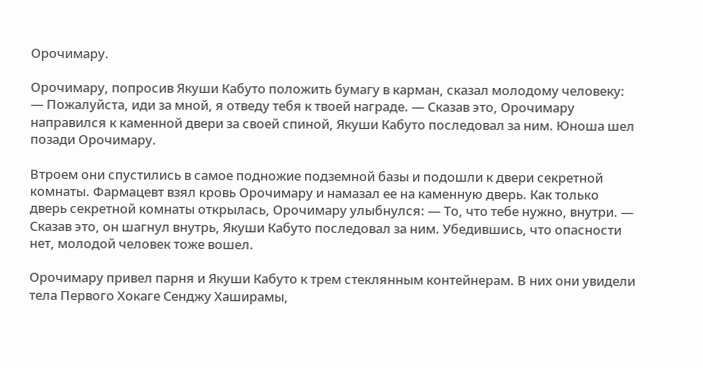Орочимару.

Орочимару, попросив Якуши Кабуто положить бумагу в карман, сказал молодому человеку: — Пожалуйста, иди за мной, я отведу тебя к твоей награде. — Сказав это, Орочимару направился к каменной двери за своей спиной, Якуши Кабуто последовал за ним. Юноша шел позади Орочимару.

Втроем они спустились в самое подножие подземной базы и подошли к двери секретной комнаты. Фармацевт взял кровь Орочимару и намазал ее на каменную дверь. Как только дверь секретной комнаты открылась, Орочимару улыбнулся: — То, что тебе нужно, внутри. — Сказав это, он шагнул внутрь, Якуши Кабуто последовал за ним. Убедившись, что опасности нет, молодой человек тоже вошел.

Орочимару привел парня и Якуши Кабуто к трем стеклянным контейнерам. В них они увидели тела Первого Хокаге Сенджу Хаширамы,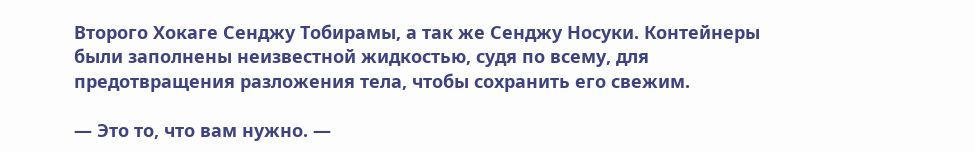Второго Хокаге Сенджу Тобирамы, а так же Сенджу Носуки. Контейнеры были заполнены неизвестной жидкостью, судя по всему, для предотвращения разложения тела, чтобы сохранить его свежим.

— Это то, что вам нужно. —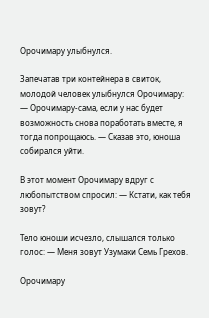Орочимару улыбнулся.

Запечатав три контейнера в свиток, молодой человек улыбнулся Орочимару: — Орочимару-сама, если у нас будет возможность снова поработать вместе, я тогда попрощаюсь. — Сказав это, юноша собирался уйти.

В этот момент Орочимару вдруг с любопытством спросил: — Кстати, как тебя зовут?

Тело юноши исчезло, слышался только голос: — Меня зовут Узумаки Семь Грехов.

Орочимару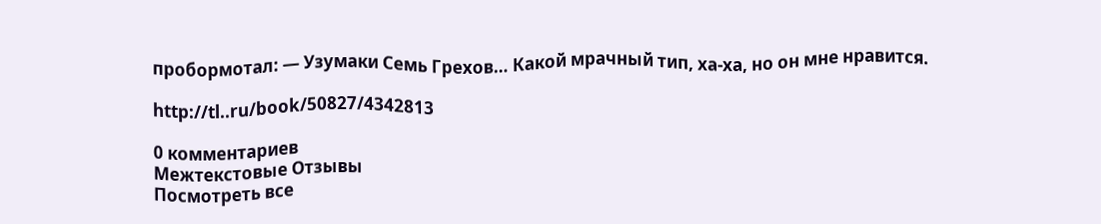пробормотал: — Узумаки Семь Грехов… Какой мрачный тип, ха-ха, но он мне нравится.

http://tl..ru/book/50827/4342813

0 комментариев
Межтекстовые Отзывы
Посмотреть все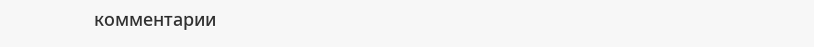комментарии